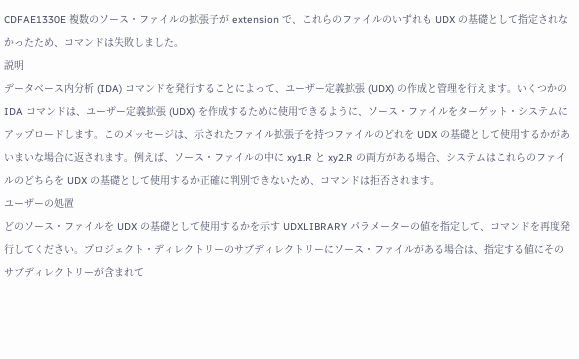CDFAE1330E 複数のソース・ファイルの拡張子が extension で、これらのファイルのいずれも UDX の基礎として指定されなかったため、コマンドは失敗しました。
説明
データベース内分析 (IDA) コマンドを発行することによって、ユーザー定義拡張 (UDX) の作成と管理を行えます。いくつかの IDA コマンドは、ユーザー定義拡張 (UDX) を作成するために使用できるように、ソース・ファイルをターゲット・システムにアップロードします。このメッセージは、示されたファイル拡張子を持つファイルのどれを UDX の基礎として使用するかがあいまいな場合に返されます。例えば、ソース・ファイルの中に xy1.R と xy2.R の両方がある場合、システムはこれらのファイルのどちらを UDX の基礎として使用するか正確に判別できないため、コマンドは拒否されます。
ユーザーの処置
どのソース・ファイルを UDX の基礎として使用するかを示す UDXLIBRARY パラメーターの値を指定して、コマンドを再度発行してください。プロジェクト・ディレクトリーのサブディレクトリーにソース・ファイルがある場合は、指定する値にそのサブディレクトリーが含まれて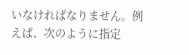いなければなりません。例えば、次のように指定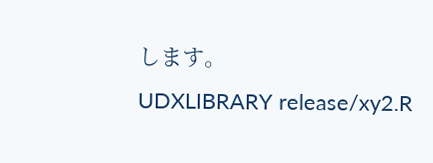します。
UDXLIBRARY release/xy2.R